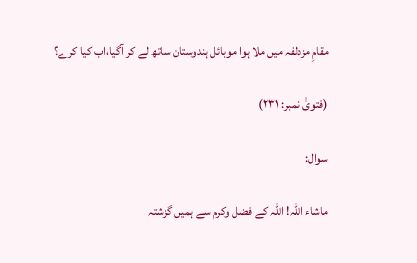مقامِ مزدلفہ میں ملا ہوا موبائل ہندوستان ساتھ لے کر آگیا،اب کیا کرے؟

(فتویٰ نمبر: ۲۳۱)

سوال:

ماشاء اللہ! اللہ کے فضل وکرم سے ہمیں گزشتہ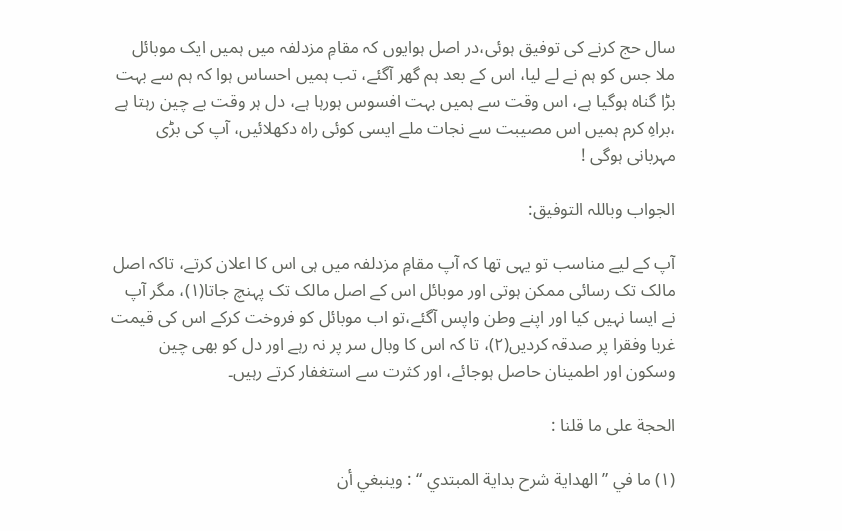سال حج کرنے کی توفیق ہوئی،در اصل ہوایوں کہ مقامِ مزدلفہ میں ہمیں ایک موبائل ملا جس کو ہم نے لے لیا، اس کے بعد ہم گھر آگئے، تب ہمیں احساس ہوا کہ ہم سے بہت بڑا گناہ ہوگیا ہے، اس وقت سے ہمیں بہت افسوس ہورہا ہے، دل ہر وقت بے چین رہتا ہے ،براہِ کرم ہمیں اس مصیبت سے نجات ملے ایسی کوئی راہ دکھلائیں، آپ کی بڑی مہربانی ہوگی !

الجواب وباللہ التوفیق:

آپ کے لیے مناسب تو یہی تھا کہ آپ مقامِ مزدلفہ میں ہی اس کا اعلان کرتے، تاکہ اصل مالک تک رسائی ممکن ہوتی اور موبائل اس کے اصل مالک تک پہنچ جاتا(۱)، مگر آپ نے ایسا نہیں کیا اور اپنے وطن واپس آگئے،تو اب موبائل کو فروخت کرکے اس کی قیمت غربا وفقرا پر صدقہ کردیں(۲)، تا کہ اس کا وبال سر پر نہ رہے اور دل کو بھی چین وسکون اور اطمینان حاصل ہوجائے، اور کثرت سے استغفار کرتے رہیں۔

الحجة علی ما قلنا :

(۱) ما في ” الهدایة شرح بدایة المبتدي “ : وینبغي أن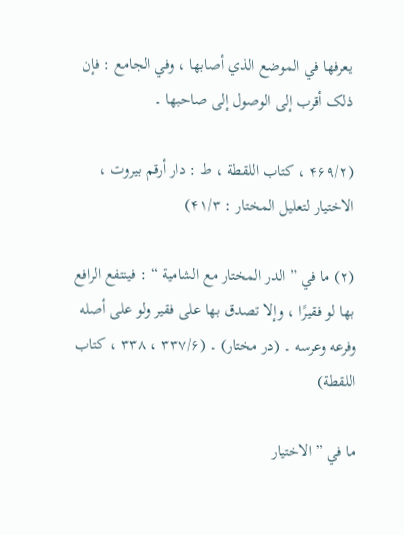یعرفها في الموضع الذي أصابها ، وفي الجامع : فإن ذلک أقرب إلی الوصول إلی صاحبها ۔

(۴۶۹/۲ ، کتاب اللقطة ، ط : دار أرقم بیروت ، الاختیار لتعلیل المختار : ۴۱/۳)

(۲) ما في ” الدر المختار مع الشامیة “ : فینتفع الرافع بها لو فقیرًا ، وإلا تصدق بها علی فقیر ولو علی أصله وفرعه وعرسه ۔ (در مختار) ۔ (۳۳۷/۶ ، ۳۳۸ ، کتاب اللقطة)

ما في ” الاختیار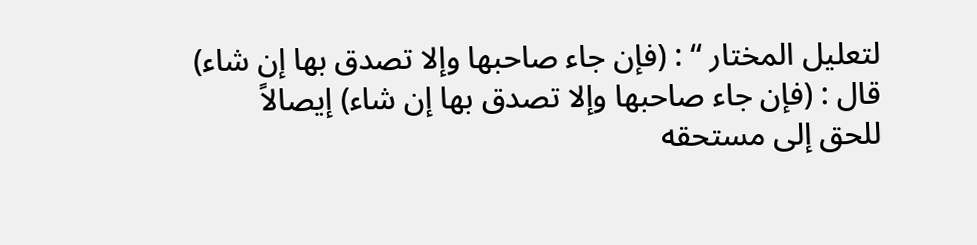لتعلیل المختار “ : (فإن جاء صاحبها وإلا تصدق بها إن شاء) قال : (فإن جاء صاحبها وإلا تصدق بها إن شاء) إیصالاً للحق إلی مستحقه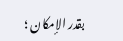بقدر الإمکان ؛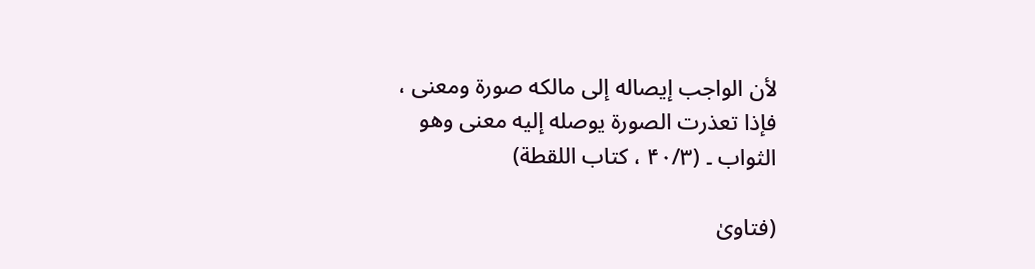لأن الواجب إیصاله إلی مالکه صورة ومعنی ، فإذا تعذرت الصورة یوصله إلیه معنی وهو الثواب ۔ (۴۰/۳ ، کتاب اللقطة)

(فتاویٰ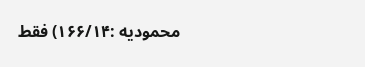محمودیه :۱۶۶/۱۴) فقط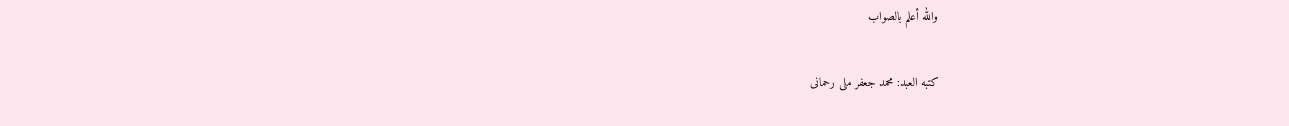والله أعلم بالصواب

کتبه العبد: محمد جعفر ملی رحمانی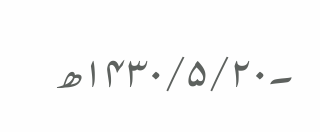۔۱۴۳۰/۵/۲۰ھ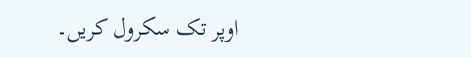اوپر تک سکرول کریں۔